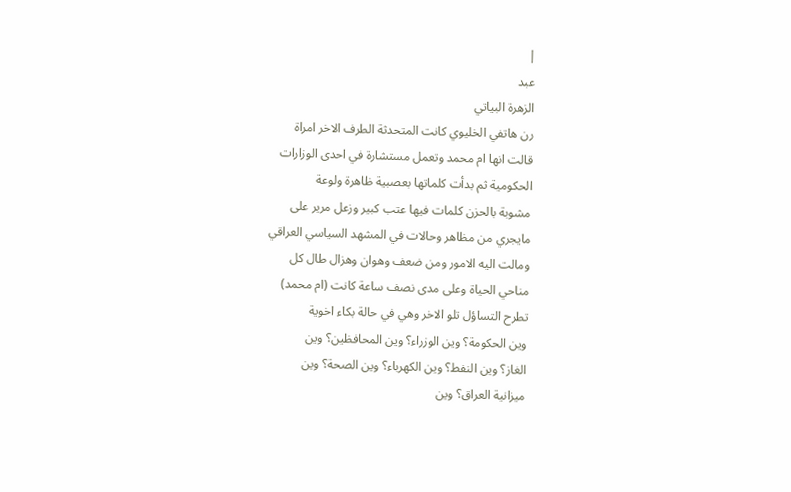|
عبد
الزهرة البياتي
رن هاتفي الخليوي كانت المتحدثة الطرف الاخر امراة
قالت انها ام محمد وتعمل مستشارة في احدى الوزارات
الحكومية ثم بدأت كلماتها بعصبية ظاهرة ولوعة
مشوبة بالحزن كلمات فيها عتب كبير وزعل مرير على
مايجري من مظاهر وحالات في المشهد السياسي العراقي
ومالت اليه الامور ومن ضعف وهوان وهزال طال كل
مناحي الحياة وعلى مدى نصف ساعة كانت (ام محمد)
تطرح التساؤل تلو الاخر وهي في حالة بكاء اخوية
وين الحكومة؟ وين الوزراء؟ وين المحافظين؟ وين
الغاز؟ وين النفط؟ وين الكهرباء؟ وين الصحة؟ وين
ميزانية العراق؟ وين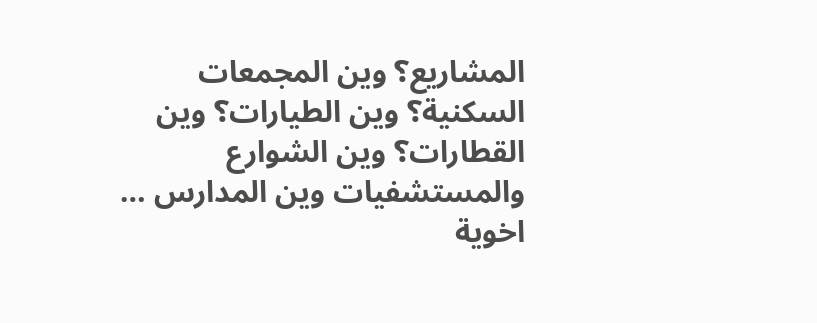المشاريع؟ وين المجمعات
السكنية؟ وين الطيارات؟ وين القطارات؟ وين الشوارع
والمستشفيات وين المدارس … اخوية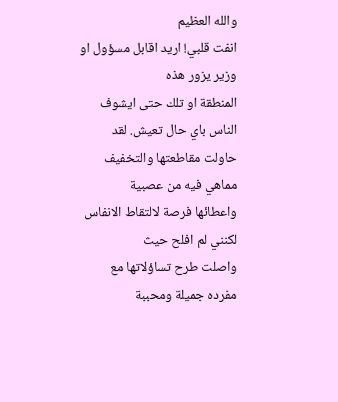والله العظيم
انفت قلبي! اريد اقابل مسؤول او وزير يزور هذه
المنطقة او تلك حتى ايشوف الناس باي حال تعيش. لقد
حاولت مقاطعتها والتخفيف مماهي فيه من عصبية
واعطائها فرصة لالتقاط الانفاس لكنني لم افلح حيث
واصلت طرح تساؤلاتها مع مفرده جميلة ومحببة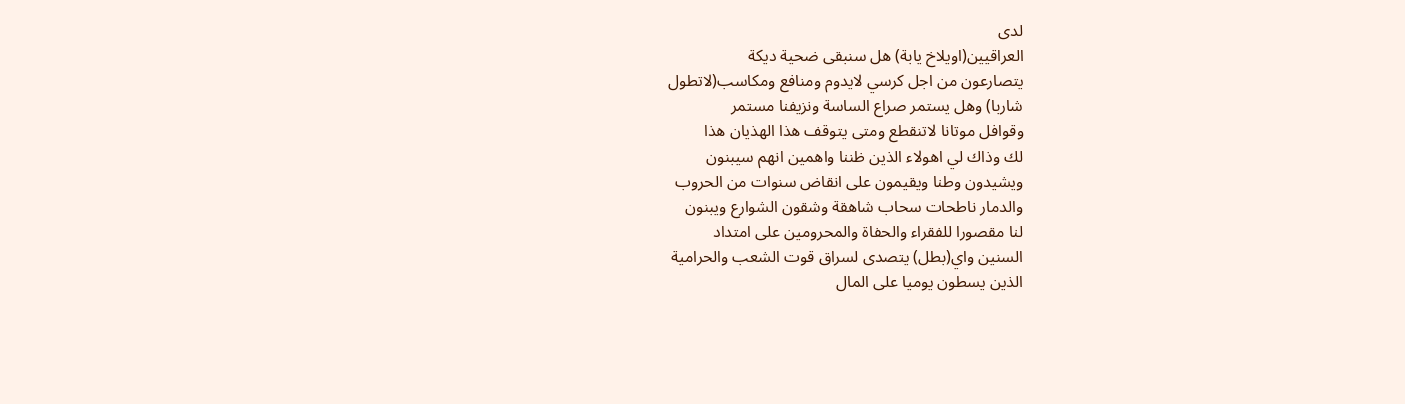لدى
العراقيين(اويلاخ يابة) هل سنبقى ضحية ديكة
يتصارعون من اجل كرسي لايدوم ومنافع ومكاسب(لاتطول
شاربا) وهل يستمر صراع الساسة ونزيفنا مستمر
وقوافل موتانا لاتنقطع ومتى يتوقف هذا الهذيان هذا
لك وذاك لي اهولاء الذين ظننا واهمين انهم سيبنون
ويشيدون وطنا ويقيمون على انقاض سنوات من الحروب
والدمار ناطحات سحاب شاهقة وشقون الشوارع ويبنون
لنا مقصورا للفقراء والحفاة والمحرومين على امتداد
السنين واي(بطل) يتصدى لسراق قوت الشعب والحرامية
الذين يسطون يوميا على المال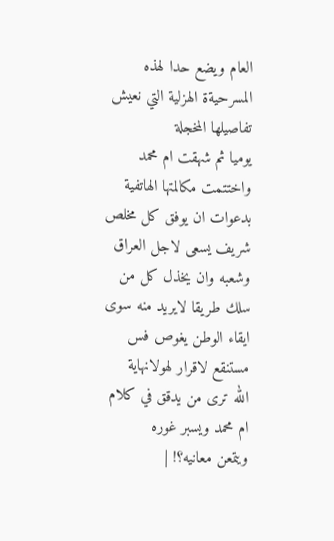العام ويضع حدا لهذه
المسرحيةة الهزلية التي نعيش تفاصيلها المخجلة
يوميا ثم شهقت ام محمد واختتمت مكالمتها الهاتفية
بدعوات ان يوفق كل مخلص شريف يسعى لاجل العراق
وشعبه وان يخذل كل من سلك طريقا لايريد منه سوى
ايقاء الوطن يغوص فس مستنقع لاقرار لهولانهاية
الله ترى من يدقق في كلام ام محمد ويسبر غوره
ويتمعن معانيه؟! |